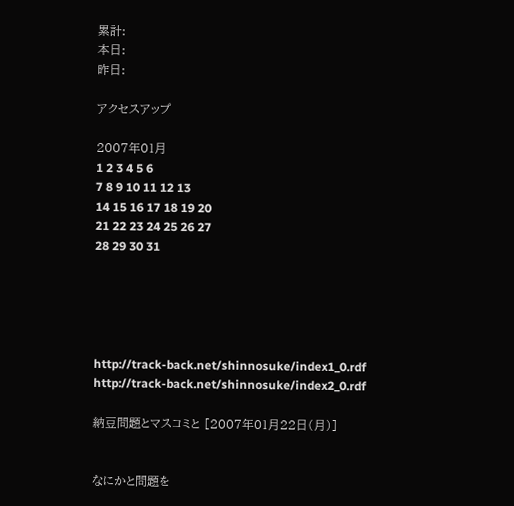累計:
本日:
昨日:

アクセスアップ

2007年01月
1 2 3 4 5 6
7 8 9 10 11 12 13
14 15 16 17 18 19 20
21 22 23 24 25 26 27
28 29 30 31





http://track-back.net/shinnosuke/index1_0.rdf
http://track-back.net/shinnosuke/index2_0.rdf

納豆問題とマスコミと [2007年01月22日(月)]


なにかと問題を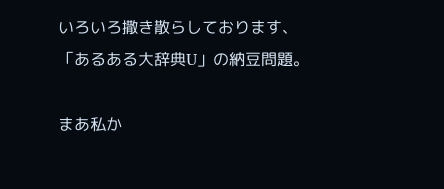いろいろ撒き散らしております、
「あるある大辞典U」の納豆問題。

まあ私か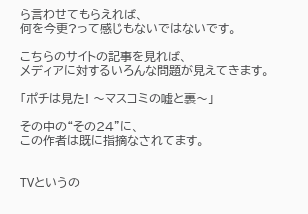ら言わせてもらえれば、
何を今更?って感じもないではないです。

こちらのサイトの記事を見れば、
メディアに対するいろんな問題が見えてきます。

「ポチは見た! 〜マスコミの嘘と裏〜」

その中の“その24”に、
この作者は既に指摘なされてます。


TVというの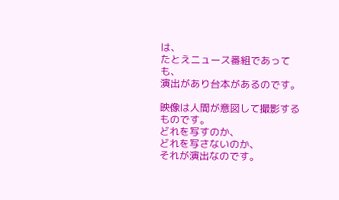は、
たとえニュース番組であっても、
演出があり台本があるのです。

映像は人間が意図して撮影するものです。
どれを写すのか、
どれを写さないのか、
それが演出なのです。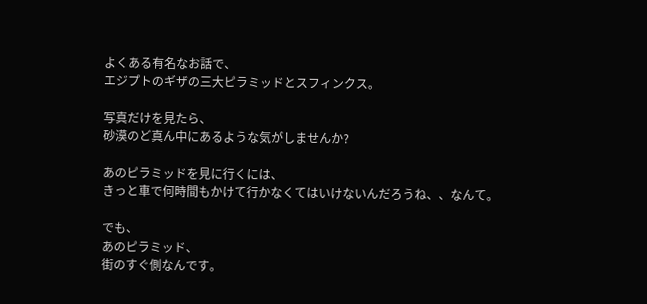よくある有名なお話で、
エジプトのギザの三大ピラミッドとスフィンクス。

写真だけを見たら、
砂漠のど真ん中にあるような気がしませんか?

あのピラミッドを見に行くには、
きっと車で何時間もかけて行かなくてはいけないんだろうね、、なんて。

でも、
あのピラミッド、
街のすぐ側なんです。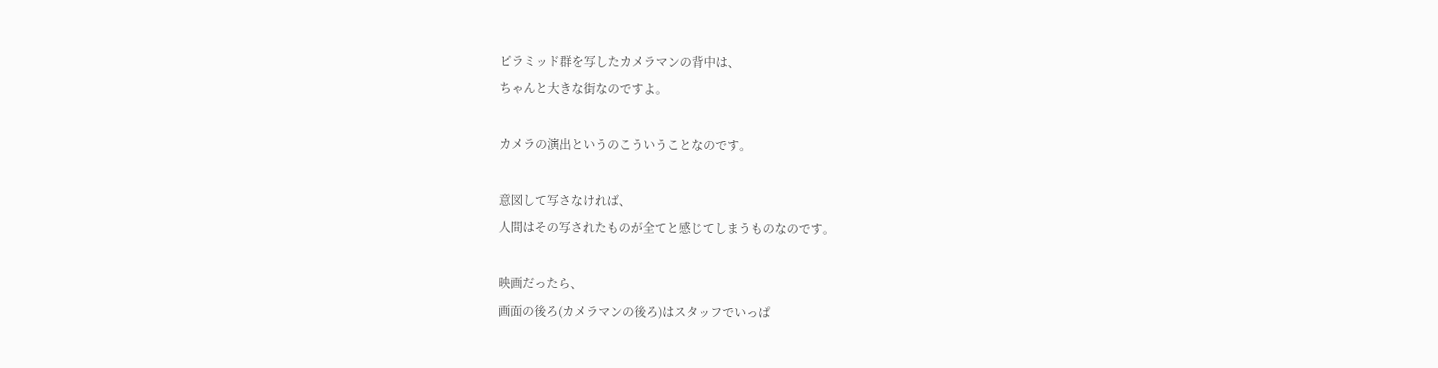ピラミッド群を写したカメラマンの背中は、
ちゃんと大きな街なのですよ。

カメラの演出というのこういうことなのです。

意図して写さなければ、
人間はその写されたものが全てと感じてしまうものなのです。

映画だったら、
画面の後ろ(カメラマンの後ろ)はスタッフでいっぱ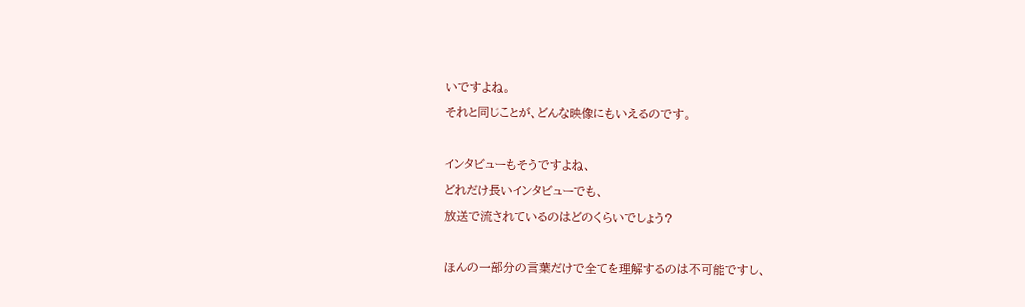いですよね。
それと同じことが、どんな映像にもいえるのです。

インタビューもそうですよね、
どれだけ長いインタビューでも、
放送で流されているのはどのくらいでしょう?

ほんの一部分の言葉だけで全てを理解するのは不可能ですし、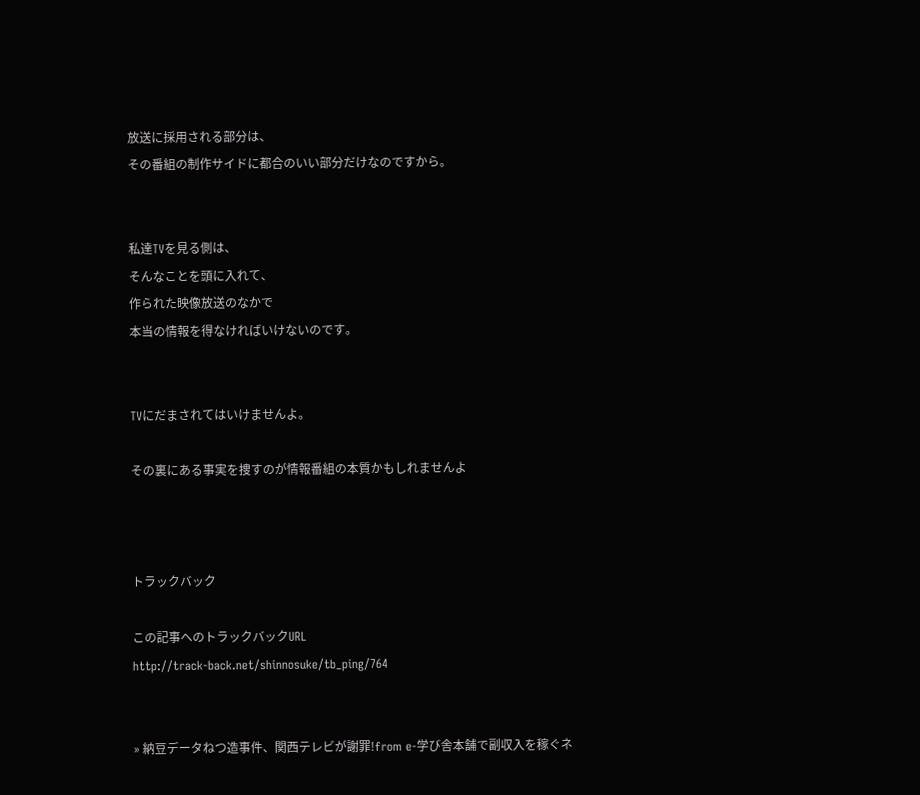放送に採用される部分は、
その番組の制作サイドに都合のいい部分だけなのですから。


私達TVを見る側は、
そんなことを頭に入れて、
作られた映像放送のなかで
本当の情報を得なければいけないのです。


TVにだまされてはいけませんよ。

その裏にある事実を捜すのが情報番組の本質かもしれませんよ



トラックバック

この記事へのトラックバックURL
http://track-back.net/shinnosuke/tb_ping/764


» 納豆データねつ造事件、関西テレビが謝罪!from e-学び舎本舗で副収入を稼ぐネ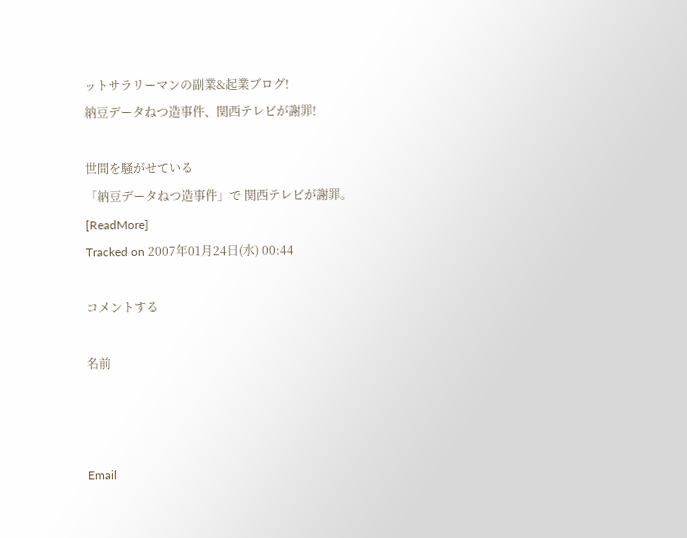ットサラリーマンの副業&起業ブログ!
納豆データねつ造事件、関西テレビが謝罪!

世間を騒がせている
「納豆データねつ造事件」で 関西テレビが謝罪。
[ReadMore]
Tracked on 2007年01月24日(水) 00:44

コメントする

名前



Email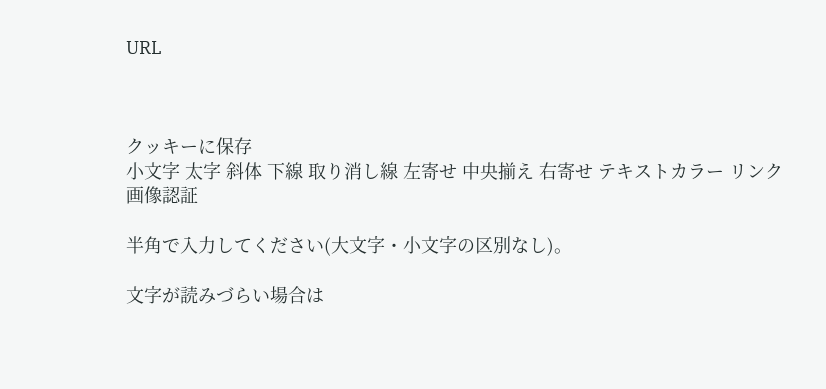URL



クッキーに保存
小文字 太字 斜体 下線 取り消し線 左寄せ 中央揃え 右寄せ テキストカラー リンク
画像認証

半角で入力してください(大文字・小文字の区別なし)。

文字が読みづらい場合は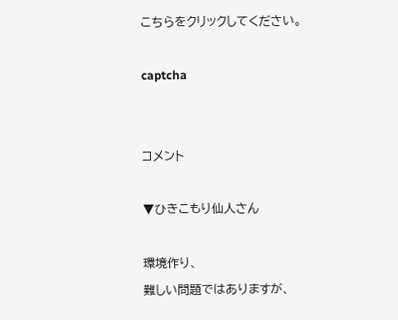こちらをクリックしてください。

captcha


コメント

▼ひきこもり仙人さん

環境作り、
難しい問題ではありますが、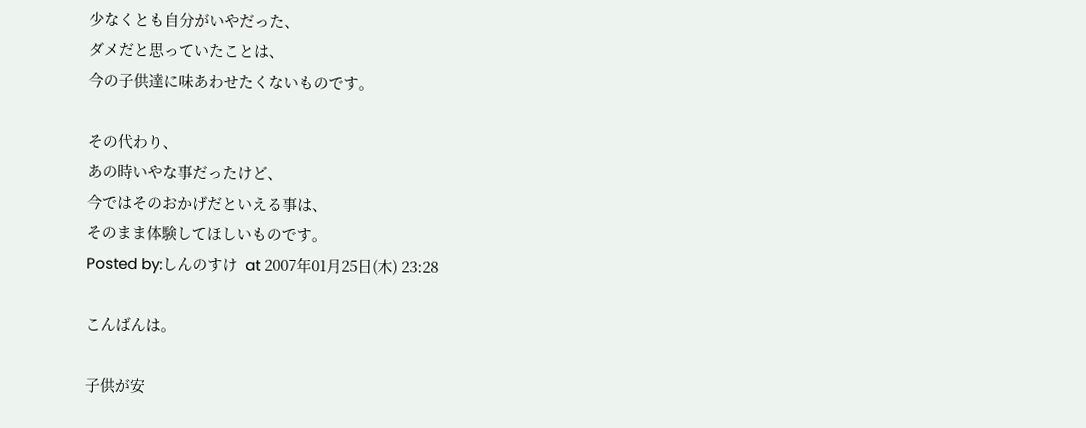少なくとも自分がいやだった、
ダメだと思っていたことは、
今の子供達に味あわせたくないものです。

その代わり、
あの時いやな事だったけど、
今ではそのおかげだといえる事は、
そのまま体験してほしいものです。
Posted by:しんのすけ  at 2007年01月25日(木) 23:28

こんばんは。

子供が安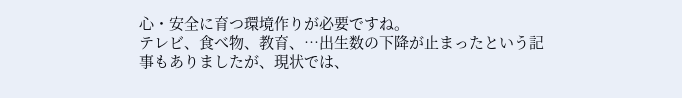心・安全に育つ環境作りが必要ですね。
テレビ、食べ物、教育、…出生数の下降が止まったという記事もありましたが、現状では、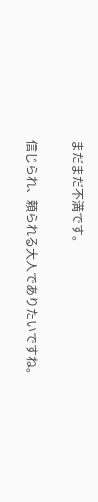まだまだ不満です。

信じられ、頼られる大人でありたいですね。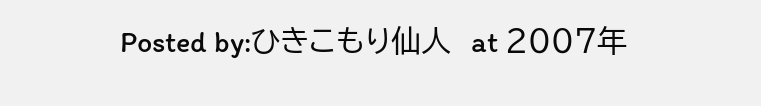Posted by:ひきこもり仙人  at 2007年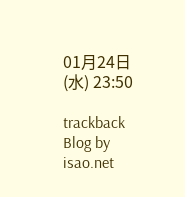01月24日(水) 23:50

trackback Blog by isao.net